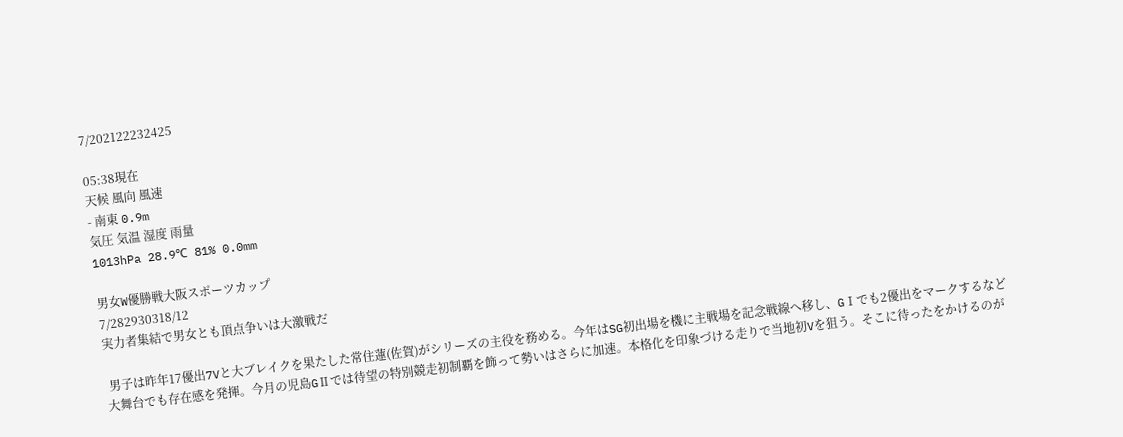7/202122232425

05:38現在
天候 風向 風速
- 南東 0.9m
気圧 気温 湿度 雨量
1013hPa 28.9℃ 81% 0.0mm

男女W優勝戦大阪スポーツカップ
7/282930318/12
実力者集結で男女とも頂点争いは大激戦だ

 男子は昨年17優出7Vと大ブレイクを果たした常住蓮(佐賀)がシリーズの主役を務める。今年はSG初出場を機に主戦場を記念戦線へ移し、GⅠでも2優出をマークするなど大舞台でも存在感を発揮。今月の児島GⅡでは待望の特別競走初制覇を飾って勢いはさらに加速。本格化を印象づける走りで当地初Vを狙う。そこに待ったをかけるのが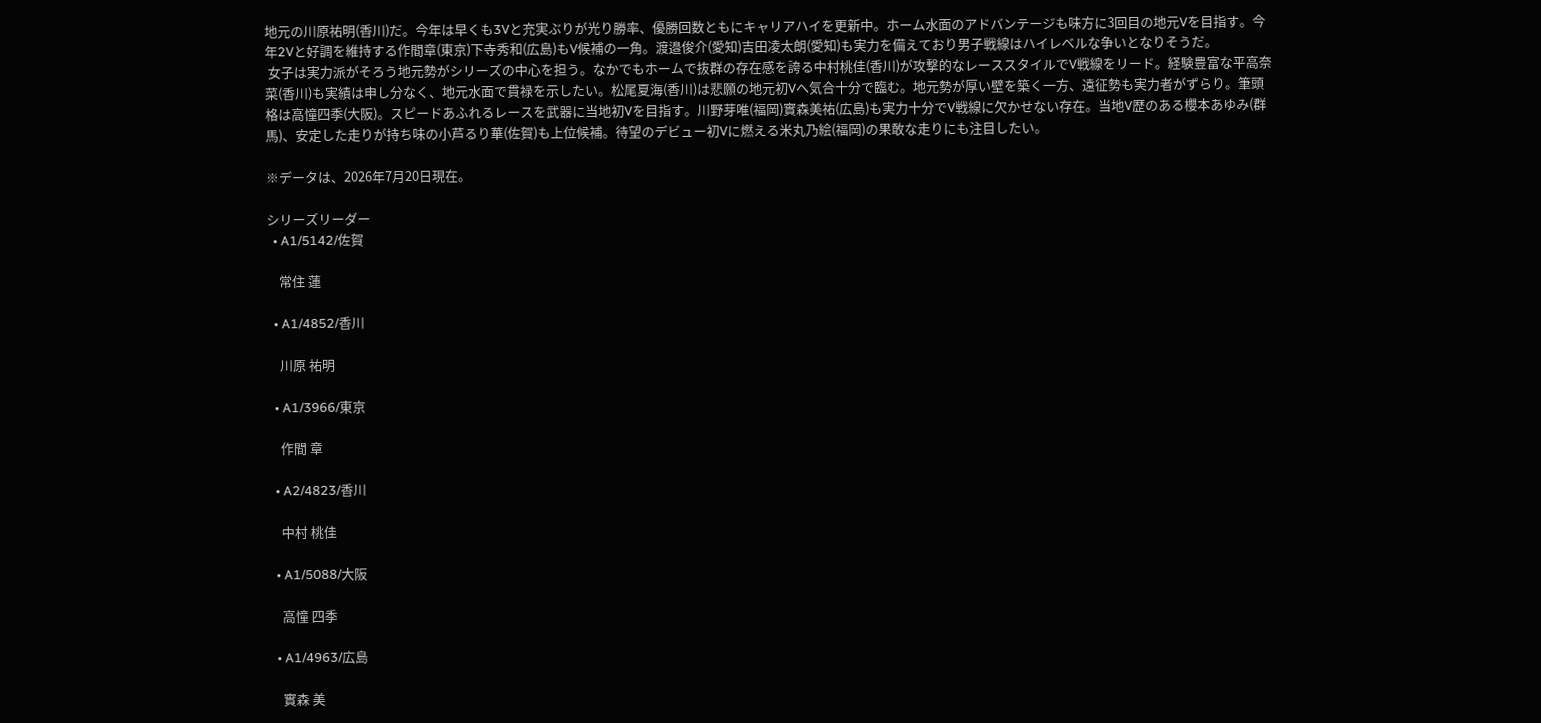地元の川原祐明(香川)だ。今年は早くも3Vと充実ぶりが光り勝率、優勝回数ともにキャリアハイを更新中。ホーム水面のアドバンテージも味方に3回目の地元Vを目指す。今年2Vと好調を維持する作間章(東京)下寺秀和(広島)もV候補の一角。渡邉俊介(愛知)吉田凌太朗(愛知)も実力を備えており男子戦線はハイレベルな争いとなりそうだ。
 女子は実力派がそろう地元勢がシリーズの中心を担う。なかでもホームで抜群の存在感を誇る中村桃佳(香川)が攻撃的なレーススタイルでV戦線をリード。経験豊富な平高奈菜(香川)も実績は申し分なく、地元水面で貫禄を示したい。松尾夏海(香川)は悲願の地元初Vへ気合十分で臨む。地元勢が厚い壁を築く一方、遠征勢も実力者がずらり。筆頭格は高憧四季(大阪)。スピードあふれるレースを武器に当地初Vを目指す。川野芽唯(福岡)實森美祐(広島)も実力十分でV戦線に欠かせない存在。当地V歴のある櫻本あゆみ(群馬)、安定した走りが持ち味の小芦るり華(佐賀)も上位候補。待望のデビュー初Vに燃える米丸乃絵(福岡)の果敢な走りにも注目したい。

※データは、2026年7月20日現在。

シリーズリーダー
  • A1/5142/佐賀

    常住 蓮

  • A1/4852/香川

    川原 祐明

  • A1/3966/東京

    作間 章

  • A2/4823/香川

    中村 桃佳

  • A1/5088/大阪

    高憧 四季

  • A1/4963/広島

    實森 美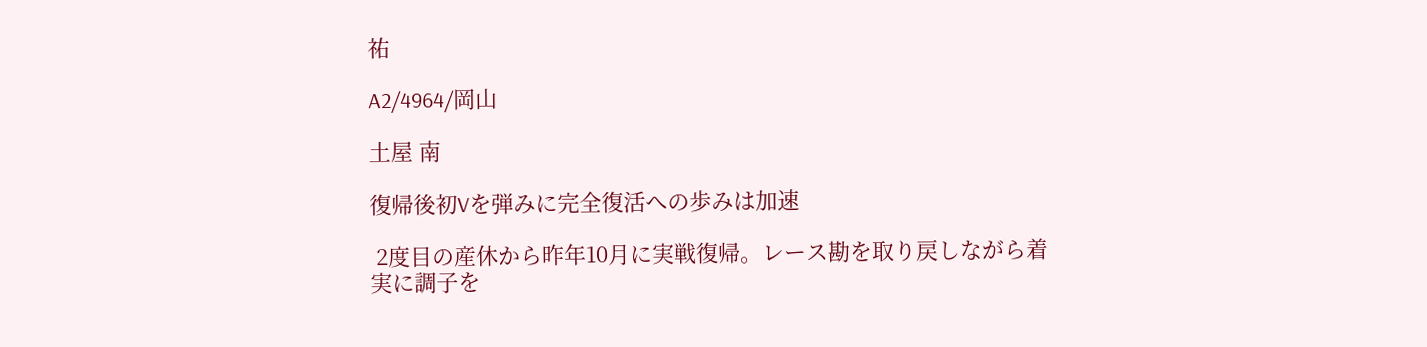祐

A2/4964/岡山

土屋 南

復帰後初Vを弾みに完全復活への歩みは加速

 2度目の産休から昨年10月に実戦復帰。レース勘を取り戻しながら着実に調子を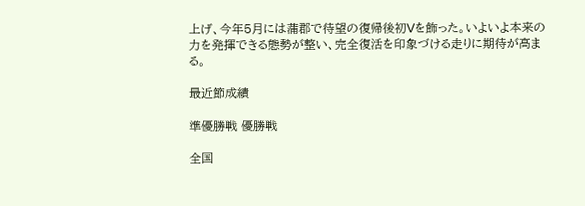上げ、今年5月には蒲郡で待望の復帰後初Vを飾った。いよいよ本来の力を発揮できる態勢が整い、完全復活を印象づける走りに期待が高まる。

最近節成績

準優勝戦 優勝戦

全国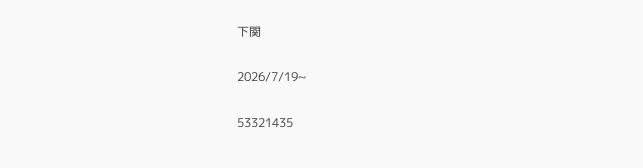下関

2026/7/19~

53321435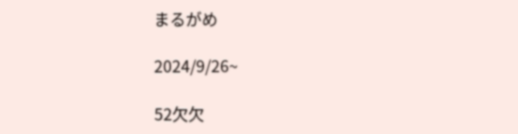まるがめ

2024/9/26~

52欠欠